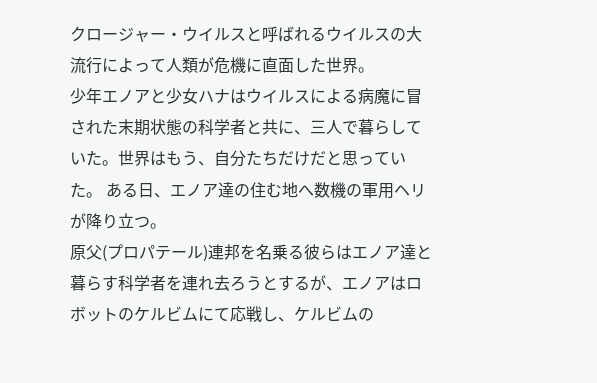クロージャー・ウイルスと呼ばれるウイルスの大流行によって人類が危機に直面した世界。
少年エノアと少女ハナはウイルスによる病魔に冒された末期状態の科学者と共に、三人で暮らしていた。世界はもう、自分たちだけだと思っていた。 ある日、エノア達の住む地へ数機の軍用ヘリが降り立つ。
原父(プロパテール)連邦を名乗る彼らはエノア達と暮らす科学者を連れ去ろうとするが、エノアはロボットのケルビムにて応戦し、ケルビムの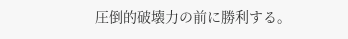圧倒的破壊力の前に勝利する。